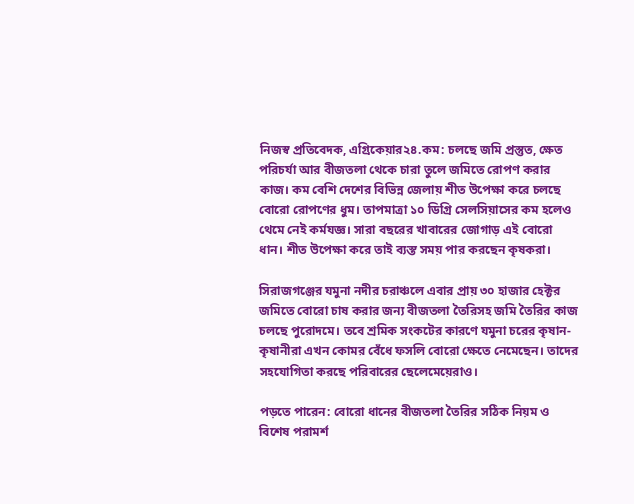নিজস্ব প্রতিবেদক, এগ্রিকেয়ার২৪.কম: চলছে জমি প্রস্তুত, ক্ষেত পরিচর্যা আর বীজতলা থেকে চারা তুলে জমিতে রোপণ করার কাজ। কম বেশি দেশের বিভিন্ন জেলায় শীত উপেক্ষা করে চলছে বোরো রোপণের ধুম। তাপমাত্রা ১০ ডিগ্রি সেলসিয়াসের কম হলেও থেমে নেই কর্মযজ্ঞ। সারা বছরের খাবারের জোগাড় এই বোরো ধান। শীত উপেক্ষা করে তাই ব্যস্ত সময় পার করছেন কৃষকরা।

সিরাজগঞ্জের যমুনা নদীর চরাঞ্চলে এবার প্রায় ৩০ হাজার হেক্টর জমিতে বোরো চাষ করার জন্য বীজতলা তৈরিসহ জমি তৈরির কাজ চলছে পুরোদমে। তবে শ্রমিক সংকটের কারণে যমুনা চরের কৃষান-কৃষানীরা এখন কোমর বেঁধে ফসলি বোরো ক্ষেতে নেমেছেন। তাদের সহযোগিতা করছে পরিবারের ছেলেমেয়েরাও।

পড়তে পারেন: বোরো ধানের বীজতলা তৈরির সঠিক নিয়ম ও বিশেষ পরামর্শ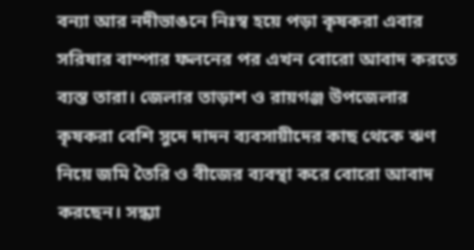বন্যা আর নদীভাঙনে নিঃস্ব হয়ে পড়া কৃষকরা এবার সরিষার বাম্পার ফলনের পর এখন বোরো আবাদ করতে ব্যস্ত তারা। জেলার তাড়াশ ও রায়গঞ্জ উপজেলার কৃষকরা বেশি সুদে দাদন ব্যবসায়ীদের কাছ থেকে ঋণ নিয়ে জমি তৈরি ও বীজের ব্যবস্থা করে বোরো আবাদ করছেন। সন্ধ্যা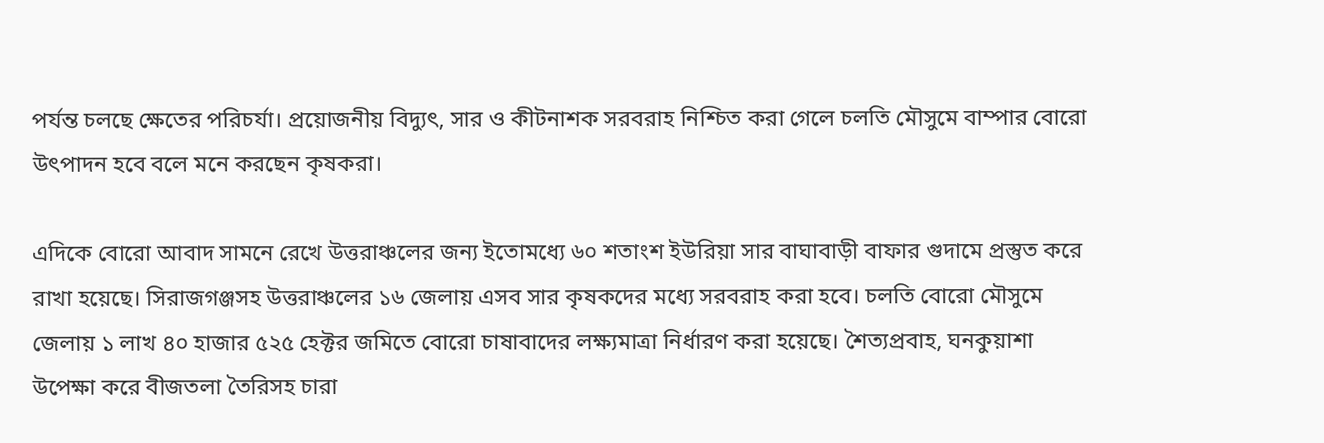পর্যন্ত চলছে ক্ষেতের পরিচর্যা। প্রয়োজনীয় বিদ্যুৎ, সার ও কীটনাশক সরবরাহ নিশ্চিত করা গেলে চলতি মৌসুমে বাম্পার বোরো উৎপাদন হবে বলে মনে করছেন কৃষকরা।

এদিকে বোরো আবাদ সামনে রেখে উত্তরাঞ্চলের জন্য ইতোমধ্যে ৬০ শতাংশ ইউরিয়া সার বাঘাবাড়ী বাফার গুদামে প্রস্তুত করে রাখা হয়েছে। সিরাজগঞ্জসহ উত্তরাঞ্চলের ১৬ জেলায় এসব সার কৃষকদের মধ্যে সরবরাহ করা হবে। চলতি বোরো মৌসুমে জেলায় ১ লাখ ৪০ হাজার ৫২৫ হেক্টর জমিতে বোরো চাষাবাদের লক্ষ্যমাত্রা নির্ধারণ করা হয়েছে। শৈত্যপ্রবাহ, ঘনকুয়াশা উপেক্ষা করে বীজতলা তৈরিসহ চারা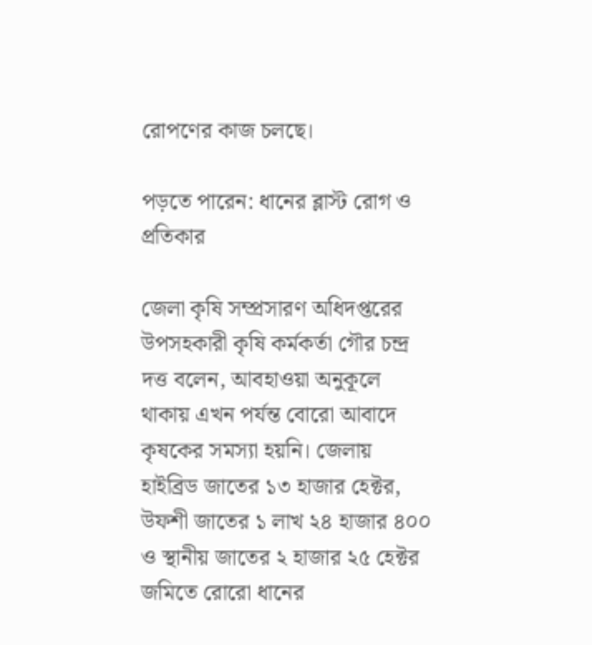রোপণের কাজ চলছে।

পড়তে পারেন: ধানের ব্লাস্ট রোগ ও প্রতিকার

জেলা কৃষি সম্প্রসারণ অধিদপ্তরের উপসহকারী কৃষি কর্মকর্তা গৌর চন্দ্র দত্ত বলেন, আবহাওয়া অনুকূলে থাকায় এখন পর্যন্ত বোরো আবাদে কৃষকের সমস্যা হয়নি। জেলায় হাইব্রিড জাতের ১৩ হাজার হেক্টর, উফশী জাতের ১ লাখ ২৪ হাজার ৪০০ ও স্থানীয় জাতের ২ হাজার ২৫ হেক্টর জমিতে রোরো ধানের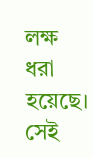লক্ষ ধরা হয়েছে। সেই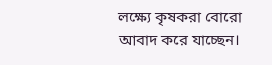লক্ষ্যে কৃষকরা বোরো আবাদ করে যাচ্ছেন।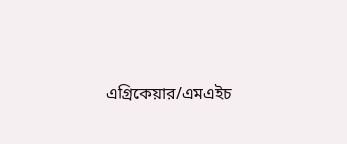এগ্রিকেয়ার/এমএইচ